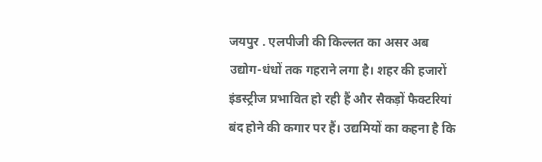जयपुर . एलपीजी की किल्लत का असर अब उद्योग-धंधों तक गहराने लगा है। शहर की हजारों इंडस्ट्रीज प्रभावित हो रही हैं और सैकड़ों फैक्टरियां बंद होने की कगार पर हैं। उद्यमियों का कहना है कि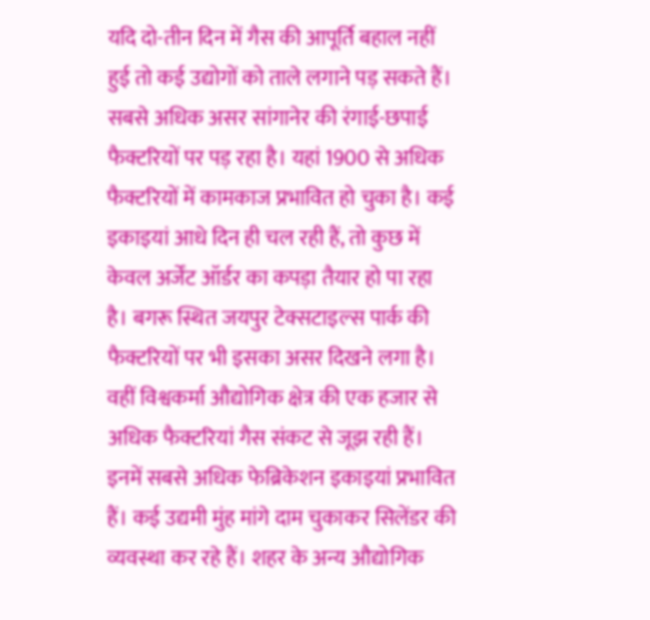यदि दो-तीन दिन में गैस की आपूर्ति बहाल नहीं हुई तो कई उद्योगों को ताले लगाने पड़ सकते हैं।
सबसे अधिक असर सांगानेर की रंगाई-छपाई फैक्टरियों पर पड़ रहा है। यहां 1900 से अधिक फैक्टरियों में कामकाज प्रभावित हो चुका है। कई इकाइयां आधे दिन ही चल रही हैं, तो कुछ में केवल अर्जेंट ऑर्डर का कपड़ा तैयार हो पा रहा है। बगरू स्थित जयपुर टेक्सटाइल्स पार्क की फैक्टरियों पर भी इसका असर दिखने लगा है। वहीं विश्वकर्मा औद्योगिक क्षेत्र की एक हजार से अधिक फैक्टरियां गैस संकट से जूझ रही हैं। इनमें सबसे अधिक फेब्रिकेशन इकाइयां प्रभावित हैं। कई उद्यमी मुंह मांगे दाम चुकाकर सिलेंडर की व्यवस्था कर रहे हैं। शहर के अन्य औद्योगिक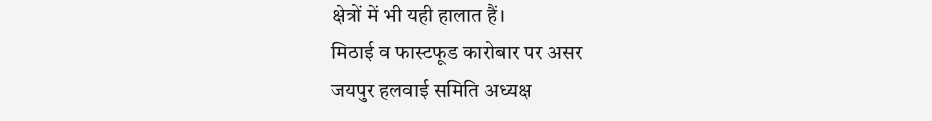क्षेत्रों में भी यही हालात हैं।
मिठाई व फास्टफूड कारोबार पर असर
जयपुर हलवाई समिति अध्यक्ष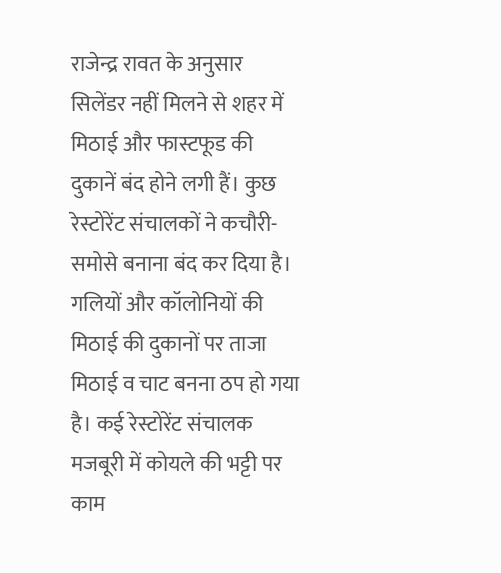राजेन्द्र रावत के अनुसार सिलेंडर नहीं मिलने से शहर में मिठाई और फास्टफूड की दुकानें बंद होने लगी हैं। कुछ रेस्टोरेंट संचालकों ने कचौरी-समोसे बनाना बंद कर दिया है। गलियों और कॉलोनियों की मिठाई की दुकानों पर ताजा मिठाई व चाट बनना ठप हो गया है। कई रेस्टोरेंट संचालक मजबूरी में कोयले की भट्टी पर काम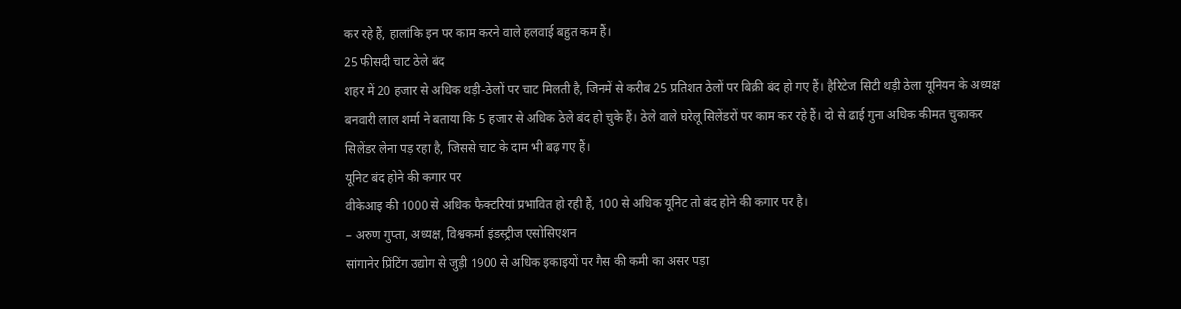कर रहे हैं, हालांकि इन पर काम करने वाले हलवाई बहुत कम हैं।
25 फीसदी चाट ठेले बंद
शहर में 20 हजार से अधिक थड़ी-ठेलों पर चाट मिलती है, जिनमें से करीब 25 प्रतिशत ठेलों पर बिक्री बंद हो गए हैं। हैरिटेज सिटी थड़ी ठेला यूनियन के अध्यक्ष बनवारी लाल शर्मा ने बताया कि 5 हजार से अधिक ठेले बंद हो चुके हैं। ठेले वाले घरेलू सिलेंडरों पर काम कर रहे हैं। दो से ढाई गुना अधिक कीमत चुकाकर सिलेंडर लेना पड़ रहा है, जिससे चाट के दाम भी बढ़ गए हैं।
यूनिट बंद होने की कगार पर
वीकेआइ की 1000 से अधिक फैक्टरियां प्रभावित हो रही हैं, 100 से अधिक यूनिट तो बंद होने की कगार पर है।
– अरुण गुप्ता, अध्यक्ष, विश्वकर्मा इंडस्ट्रीज एसोसिएशन
सांगानेर प्रिंटिंग उद्योग से जुड़ी 1900 से अधिक इकाइयों पर गैस की कमी का असर पड़ा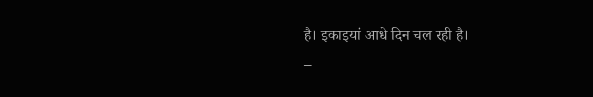है। इकाइयां आधे दिन चल रही है।
–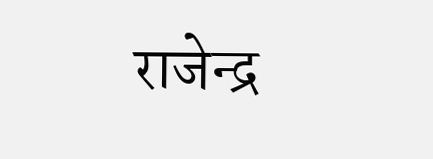राजेन्द्र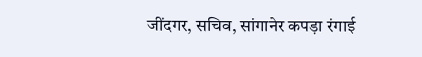जींदगर, सचिव, सांगानेर कपड़ा रंगाई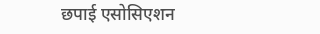छपाई एसोसिएशन